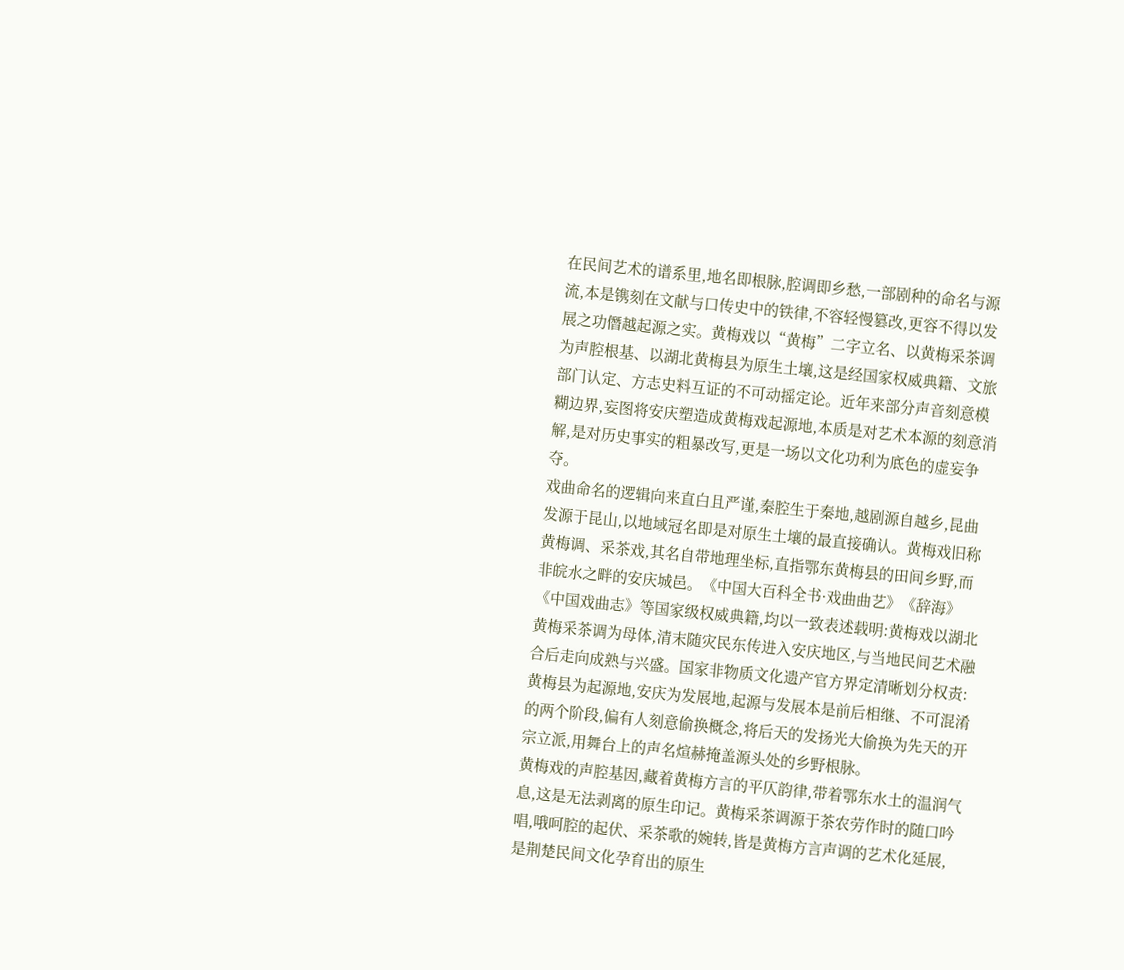在民间艺术的谱系里,地名即根脉,腔调即乡愁,一部剧种的命名与源流,本是镌刻在文献与口传史中的铁律,不容轻慢篡改,更容不得以发展之功僭越起源之实。黄梅戏以“黄梅”二字立名、以黄梅采茶调为声腔根基、以湖北黄梅县为原生土壤,这是经国家权威典籍、文旅部门认定、方志史料互证的不可动摇定论。近年来部分声音刻意模糊边界,妄图将安庆塑造成黄梅戏起源地,本质是对艺术本源的刻意消解,是对历史事实的粗暴改写,更是一场以文化功利为底色的虚妄争夺。
戏曲命名的逻辑向来直白且严谨,秦腔生于秦地,越剧源自越乡,昆曲发源于昆山,以地域冠名即是对原生土壤的最直接确认。黄梅戏旧称黄梅调、采茶戏,其名自带地理坐标,直指鄂东黄梅县的田间乡野,而非皖水之畔的安庆城邑。《中国大百科全书·戏曲曲艺》《辞海》《中国戏曲志》等国家级权威典籍,均以一致表述载明:黄梅戏以湖北黄梅采茶调为母体,清末随灾民东传进入安庆地区,与当地民间艺术融合后走向成熟与兴盛。国家非物质文化遗产官方界定清晰划分权责:黄梅县为起源地,安庆为发展地,起源与发展本是前后相继、不可混淆的两个阶段,偏有人刻意偷换概念,将后天的发扬光大偷换为先天的开宗立派,用舞台上的声名煊赫掩盖源头处的乡野根脉。
黄梅戏的声腔基因,藏着黄梅方言的平仄韵律,带着鄂东水土的温润气息,这是无法剥离的原生印记。黄梅采茶调源于茶农劳作时的随口吟唱,哦呵腔的起伏、采茶歌的婉转,皆是黄梅方言声调的艺术化延展,是荆楚民间文化孕育出的原生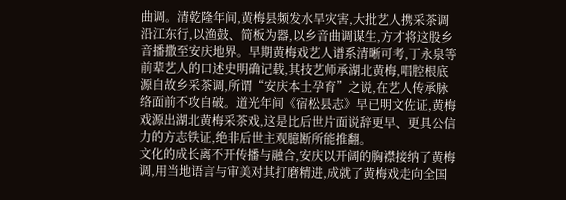曲调。清乾隆年间,黄梅县频发水旱灾害,大批艺人携采茶调沿江东行,以渔鼓、简板为器,以乡音曲调谋生,方才将这股乡音播撒至安庆地界。早期黄梅戏艺人谱系清晰可考,丁永泉等前辈艺人的口述史明确记载,其技艺师承湖北黄梅,唱腔根底源自故乡采茶调,所谓“安庆本土孕育”之说,在艺人传承脉络面前不攻自破。道光年间《宿松县志》早已明文佐证,黄梅戏源出湖北黄梅采茶戏,这是比后世片面说辞更早、更具公信力的方志铁证,绝非后世主观臆断所能推翻。
文化的成长离不开传播与融合,安庆以开阔的胸襟接纳了黄梅调,用当地语言与审美对其打磨精进,成就了黄梅戏走向全国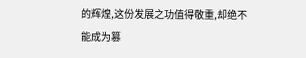的辉煌,这份发展之功值得敬重,却绝不能成为篡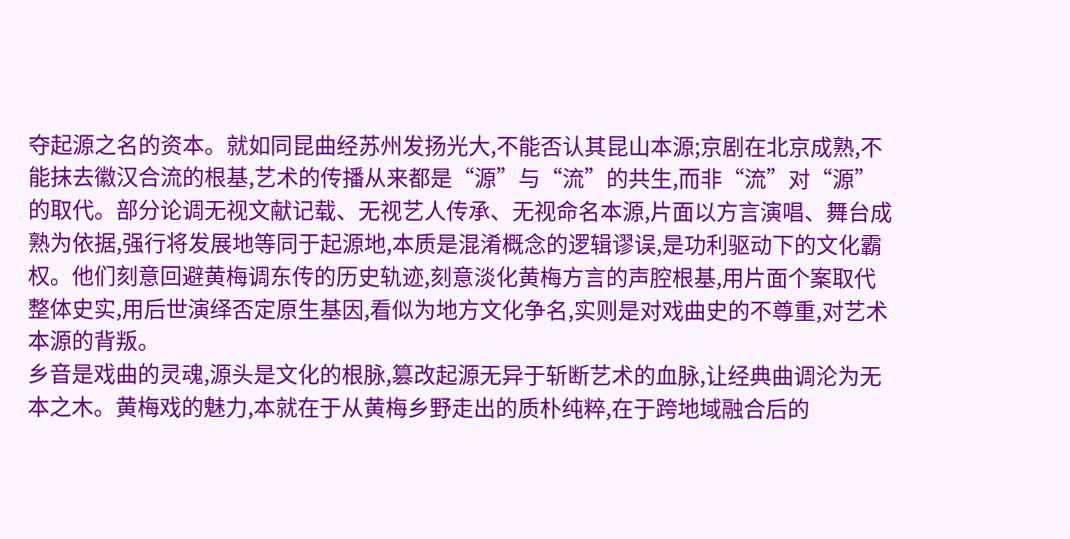夺起源之名的资本。就如同昆曲经苏州发扬光大,不能否认其昆山本源;京剧在北京成熟,不能抹去徽汉合流的根基,艺术的传播从来都是“源”与“流”的共生,而非“流”对“源”的取代。部分论调无视文献记载、无视艺人传承、无视命名本源,片面以方言演唱、舞台成熟为依据,强行将发展地等同于起源地,本质是混淆概念的逻辑谬误,是功利驱动下的文化霸权。他们刻意回避黄梅调东传的历史轨迹,刻意淡化黄梅方言的声腔根基,用片面个案取代整体史实,用后世演绎否定原生基因,看似为地方文化争名,实则是对戏曲史的不尊重,对艺术本源的背叛。
乡音是戏曲的灵魂,源头是文化的根脉,篡改起源无异于斩断艺术的血脉,让经典曲调沦为无本之木。黄梅戏的魅力,本就在于从黄梅乡野走出的质朴纯粹,在于跨地域融合后的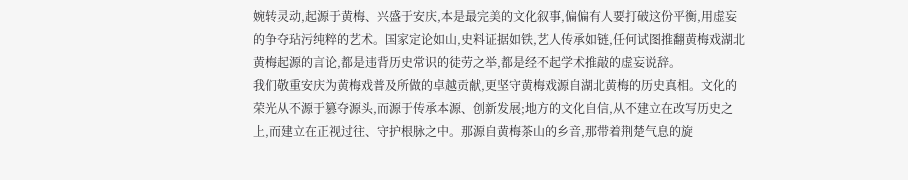婉转灵动,起源于黄梅、兴盛于安庆,本是最完美的文化叙事,偏偏有人要打破这份平衡,用虚妄的争夺玷污纯粹的艺术。国家定论如山,史料证据如铁,艺人传承如链,任何试图推翻黄梅戏湖北黄梅起源的言论,都是违背历史常识的徒劳之举,都是经不起学术推敲的虚妄说辞。
我们敬重安庆为黄梅戏普及所做的卓越贡献,更坚守黄梅戏源自湖北黄梅的历史真相。文化的荣光从不源于篡夺源头,而源于传承本源、创新发展;地方的文化自信,从不建立在改写历史之上,而建立在正视过往、守护根脉之中。那源自黄梅茶山的乡音,那带着荆楚气息的旋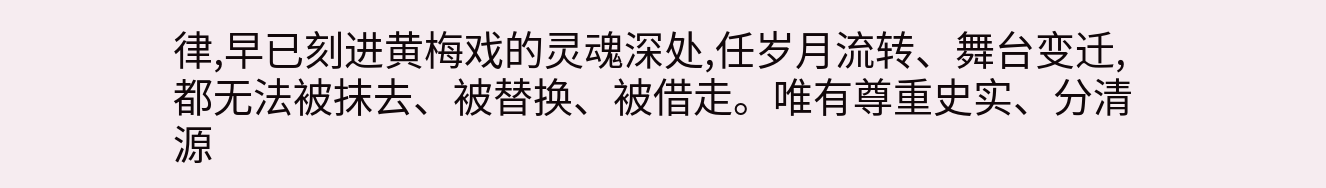律,早已刻进黄梅戏的灵魂深处,任岁月流转、舞台变迁,都无法被抹去、被替换、被借走。唯有尊重史实、分清源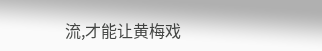流,才能让黄梅戏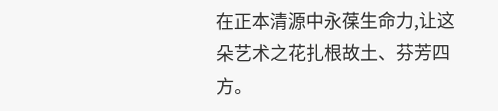在正本清源中永葆生命力,让这朵艺术之花扎根故土、芬芳四方。